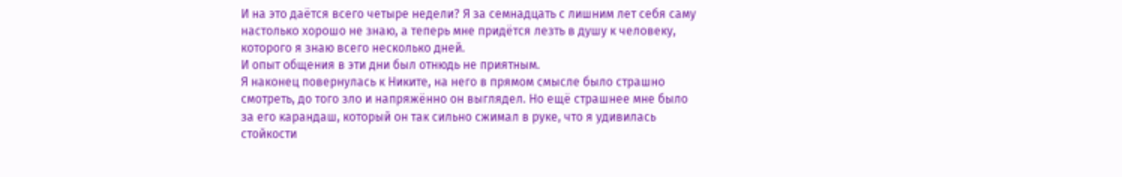И на это даётся всего четыре недели? Я за семнадцать с лишним лет себя саму настолько хорошо не знаю, а теперь мне придётся лезть в душу к человеку, которого я знаю всего несколько дней.
И опыт общения в эти дни был отнюдь не приятным.
Я наконец повернулась к Никите, на него в прямом смысле было страшно смотреть, до того зло и напряжённо он выглядел. Но ещё страшнее мне было за его карандаш, который он так сильно сжимал в руке, что я удивилась стойкости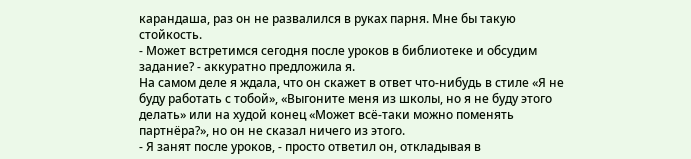карандаша, раз он не развалился в руках парня. Мне бы такую стойкость.
- Может встретимся сегодня после уроков в библиотеке и обсудим задание? - аккуратно предложила я.
На самом деле я ждала, что он скажет в ответ что-нибудь в стиле «Я не буду работать с тобой», «Выгоните меня из школы, но я не буду этого делать» или на худой конец «Может всё-таки можно поменять партнёра?», но он не сказал ничего из этого.
- Я занят после уроков, - просто ответил он, откладывая в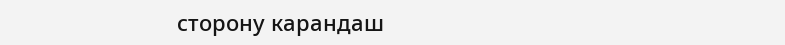сторону карандаш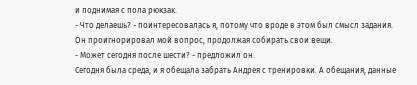и поднимая с пола рюкзак.
- Что делаешь? - поинтересовалась я, потому что вроде в этом был смысл задания.
Он проигнорировал мой вопрос, продолжая собирать свои вещи.
- Может сегодня после шести? - предложил он.
Сегодня была среда, и я обещала забрать Андрея с тренировки. А обещания, данные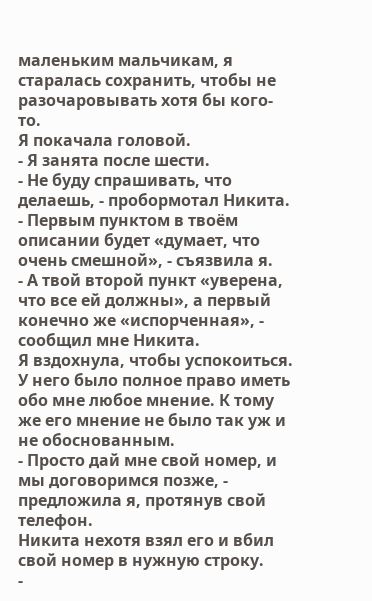маленьким мальчикам, я старалась сохранить, чтобы не разочаровывать хотя бы кого-то.
Я покачала головой.
- Я занята после шести.
- Не буду спрашивать, что делаешь, - пробормотал Никита.
- Первым пунктом в твоём описании будет «думает, что очень смешной», - съязвила я.
- А твой второй пункт «уверена, что все ей должны», а первый конечно же «испорченная», - сообщил мне Никита.
Я вздохнула, чтобы успокоиться. У него было полное право иметь обо мне любое мнение. К тому же его мнение не было так уж и не обоснованным.
- Просто дай мне свой номер, и мы договоримся позже, - предложила я, протянув свой телефон.
Никита нехотя взял его и вбил свой номер в нужную строку.
-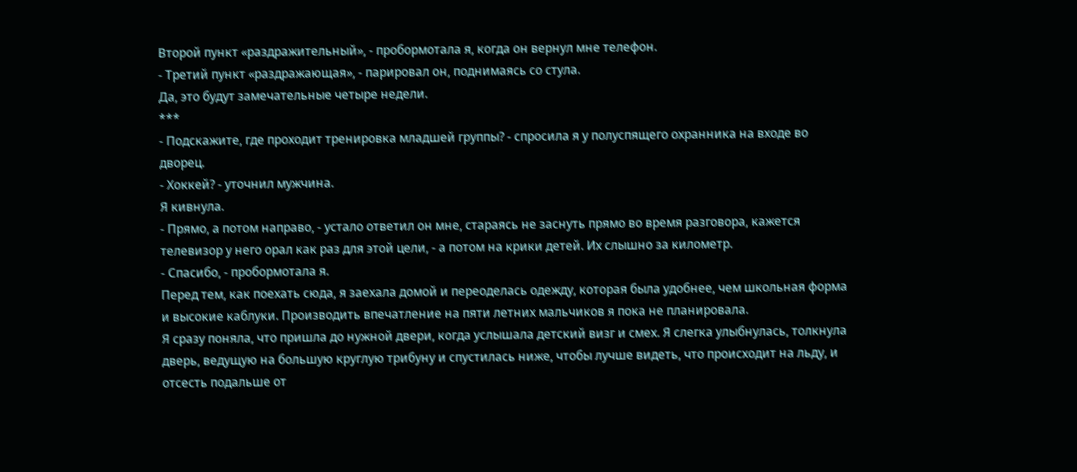Второй пункт «раздражительный», - пробормотала я, когда он вернул мне телефон.
- Третий пункт «раздражающая», - парировал он, поднимаясь со стула.
Да, это будут замечательные четыре недели.
***
- Подскажите, где проходит тренировка младшей группы? - спросила я у полуспящего охранника на входе во дворец.
- Хоккей? - уточнил мужчина.
Я кивнула.
- Прямо, а потом направо, - устало ответил он мне, стараясь не заснуть прямо во время разговора, кажется телевизор у него орал как раз для этой цели, - а потом на крики детей. Их слышно за километр.
- Спасибо, - пробормотала я.
Перед тем, как поехать сюда, я заехала домой и переоделась одежду, которая была удобнее, чем школьная форма и высокие каблуки. Производить впечатление на пяти летних мальчиков я пока не планировала.
Я сразу поняла, что пришла до нужной двери, когда услышала детский визг и смех. Я слегка улыбнулась, толкнула дверь, ведущую на большую круглую трибуну и спустилась ниже, чтобы лучше видеть, что происходит на льду, и отсесть подальше от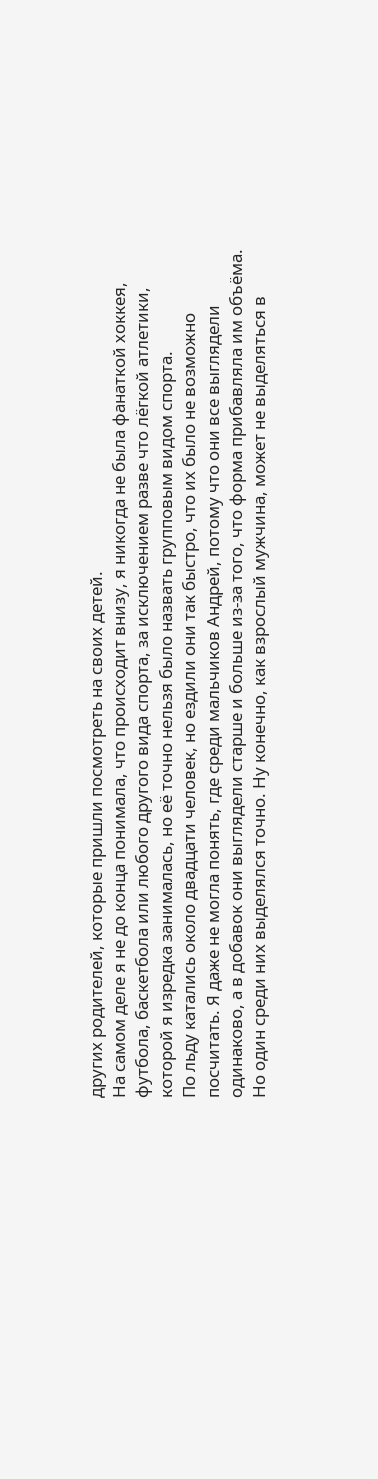других родителей, которые пришли посмотреть на своих детей.
На самом деле я не до конца понимала, что происходит внизу, я никогда не была фанаткой хоккея, футбола, баскетбола или любого другого вида спорта, за исключением разве что лёгкой атлетики, которой я изредка занималась, но её точно нельзя было назвать групповым видом спорта.
По льду катались около двадцати человек, но ездили они так быстро, что их было не возможно посчитать. Я даже не могла понять, где среди мальчиков Андрей, потому что они все выглядели одинаково, а в добавок они выглядели старше и больше из-за того, что форма прибавляла им объёма.
Но один среди них выделялся точно. Ну конечно, как взрослый мужчина, может не выделяться в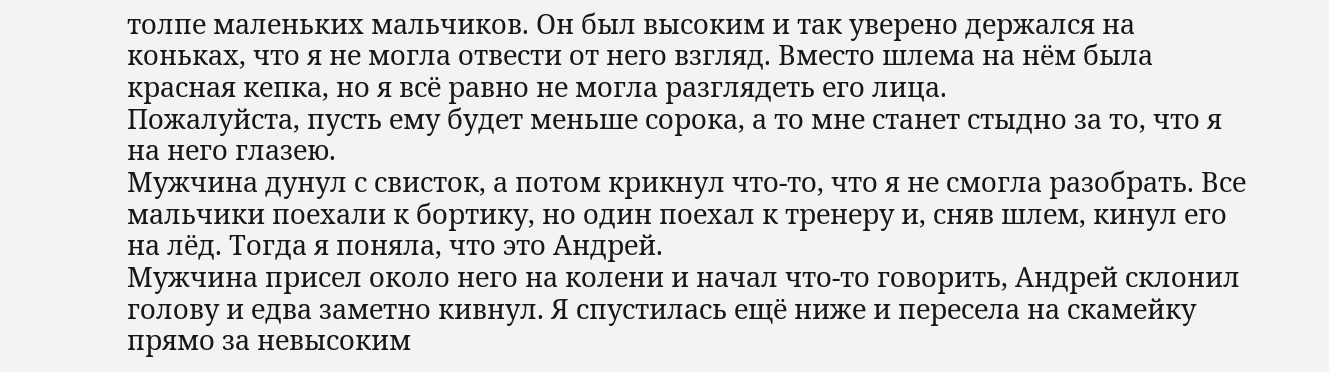толпе маленьких мальчиков. Он был высоким и так уверено держался на коньках, что я не могла отвести от него взгляд. Вместо шлема на нём была красная кепка, но я всё равно не могла разглядеть его лица.
Пожалуйста, пусть ему будет меньше сорока, а то мне станет стыдно за то, что я на него глазею.
Мужчина дунул с свисток, а потом крикнул что-то, что я не смогла разобрать. Все мальчики поехали к бортику, но один поехал к тренеру и, сняв шлем, кинул его на лёд. Тогда я поняла, что это Андрей.
Мужчина присел около него на колени и начал что-то говорить, Андрей склонил голову и едва заметно кивнул. Я спустилась ещё ниже и пересела на скамейку прямо за невысоким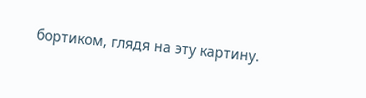бортиком, глядя на эту картину.